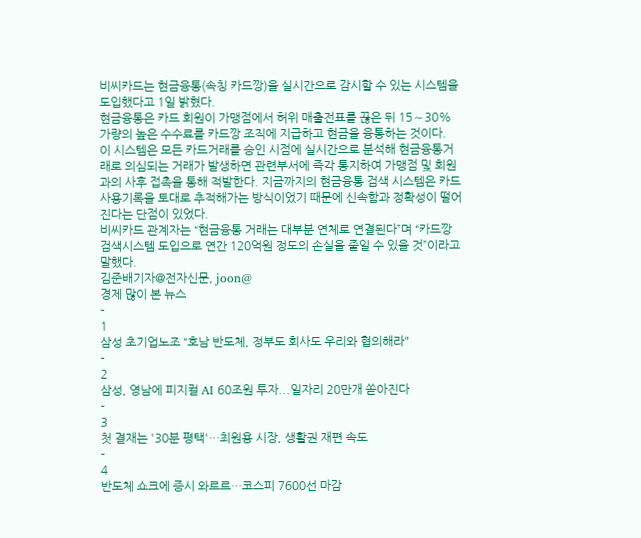비씨카드는 현금융통(속칭 카드깡)을 실시간으로 감시할 수 있는 시스템을 도입했다고 1일 밝혔다.
현금융통은 카드 회원이 가맹점에서 허위 매출전표를 끊은 뒤 15∼30% 가량의 높은 수수료를 카드깡 조직에 지급하고 현금을 융통하는 것이다.
이 시스템은 모든 카드거래를 승인 시점에 실시간으로 분석해 현금융통거래로 의심되는 거래가 발생하면 관련부서에 즉각 통지하여 가맹점 및 회원과의 사후 접촉을 통해 적발한다. 지금까지의 현금융통 검색 시스템은 카드 사용기록을 토대로 추적해가는 방식이었기 때문에 신속함과 정확성이 떨어진다는 단점이 있었다.
비씨카드 관계자는 “현금융통 거래는 대부분 연체로 연결된다”며 “카드깡 검색시스템 도입으로 연간 120억원 정도의 손실을 줄일 수 있을 것”이라고 말했다.
김준배기자@전자신문, joon@
경제 많이 본 뉴스
-
1
삼성 초기업노조 “호남 반도체, 정부도 회사도 우리와 협의해라"
-
2
삼성, 영남에 피지컬 AI 60조원 투자...일자리 20만개 쏟아진다
-
3
첫 결재는 '30분 평택'…최원용 시장, 생활권 재편 속도
-
4
반도체 쇼크에 증시 와르르…코스피 7600선 마감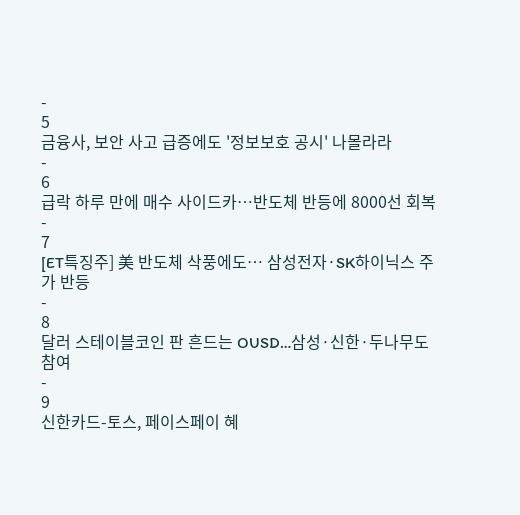-
5
금융사, 보안 사고 급증에도 '정보보호 공시' 나몰라라
-
6
급락 하루 만에 매수 사이드카…반도체 반등에 8000선 회복
-
7
[ET특징주] 美 반도체 삭풍에도… 삼성전자·SK하이닉스 주가 반등
-
8
달러 스테이블코인 판 흔드는 OUSD…삼성·신한·두나무도 참여
-
9
신한카드-토스, 페이스페이 혜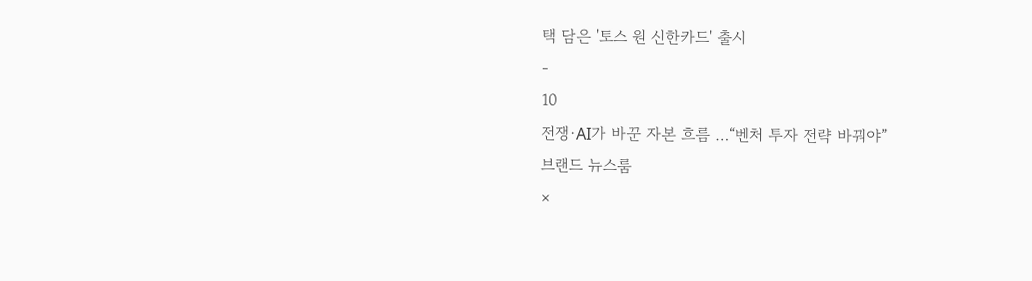택 담은 '토스 원 신한카드' 출시
-
10
전쟁·AI가 바꾼 자본 흐름 …“벤처 투자 전략 바꿔야”
브랜드 뉴스룸
×